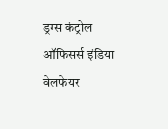ड्रग्स कंट्रोल ऑफिसर्स इंडिया वेलफेयर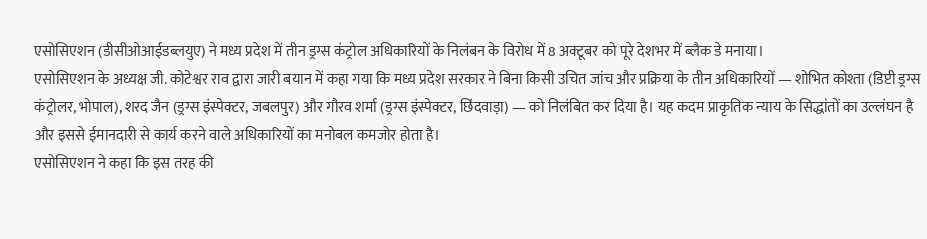एसोसिएशन (डीसीओआईडब्लयुए) ने मध्य प्रदेश में तीन ड्रग्स कंट्रोल अधिकारियों के निलंबन के विरोध में 8 अक्टूबर को पूरे देशभर में ब्लैक डे मनाया।
एसोसिएशन के अध्यक्ष जी. कोटेश्वर राव द्वारा जारी बयान में कहा गया कि मध्य प्रदेश सरकार ने बिना किसी उचित जांच और प्रक्रिया के तीन अधिकारियों — शोभित कोश्ता (डिप्टी ड्रग्स कंट्रोलर, भोपाल), शरद जैन (ड्रग्स इंस्पेक्टर, जबलपुर) और गौरव शर्मा (ड्रग्स इंस्पेक्टर, छिंदवाड़ा) — को निलंबित कर दिया है। यह कदम प्राकृतिक न्याय के सिद्धांतों का उल्लंघन है और इससे ईमानदारी से कार्य करने वाले अधिकारियों का मनोबल कमजोर होता है।
एसोसिएशन ने कहा कि इस तरह की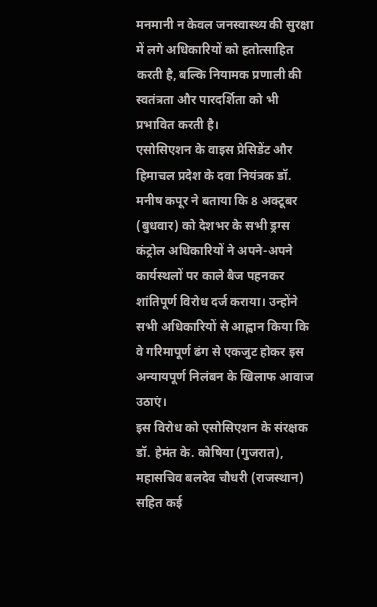मनमानी न केवल जनस्वास्थ्य की सुरक्षा में लगे अधिकारियों को हतोत्साहित करती है, बल्कि नियामक प्रणाली की स्वतंत्रता और पारदर्शिता को भी प्रभावित करती है।
एसोसिएशन के वाइस प्रेसिडेंट और हिमाचल प्रदेश के दवा नियंत्रक डॉ. मनीष कपूर ने बताया कि 8 अक्टूबर (बुधवार) को देशभर के सभी ड्रग्स कंट्रोल अधिकारियों ने अपने-अपने कार्यस्थलों पर काले बैज पहनकर शांतिपूर्ण विरोध दर्ज कराया। उन्होंने सभी अधिकारियों से आह्वान किया कि वे गरिमापूर्ण ढंग से एकजुट होकर इस अन्यायपूर्ण निलंबन के खिलाफ आवाज उठाएं।
इस विरोध को एसोसिएशन के संरक्षक डॉ. हेमंत के. कोषिया (गुजरात), महासचिव बलदेव चौधरी (राजस्थान) सहित कई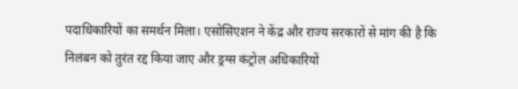पदाधिकारियों का समर्थन मिला। एसोसिएशन ने केंद्र और राज्य सरकारों से मांग की है कि निलंबन को तुरंत रद्द किया जाए और ड्रग्स कंट्रोल अधिकारियों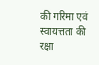की गरिमा एवं स्वायत्तता की रक्षा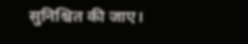सुनिश्चित की जाए।